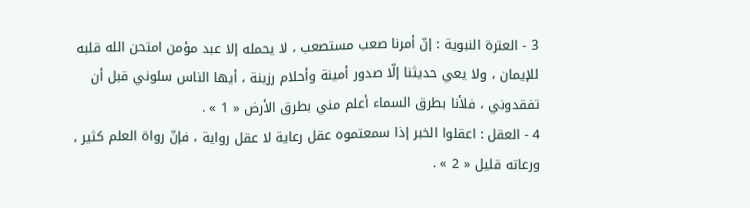3 - العترة النبوية : إنّ أمرنا صعب مستصعب ، لا يحمله إلا عبد مؤمن امتحن الله قلبه للإيمان ، ولا يعي حديثنا إلّا صدور أمينة وأحلام رزينة ، أيها الناس سلوني قبل أن تفقدوني ، فلأنا بطرق السماء أعلم مني بطرق الأرض « 1 » .
4 - العقل : اعقلوا الخبر إذا سمعتموه عقل رعاية لا عقل رواية ، فإنّ رواة العلم كثير ، ورعاته قليل « 2 » .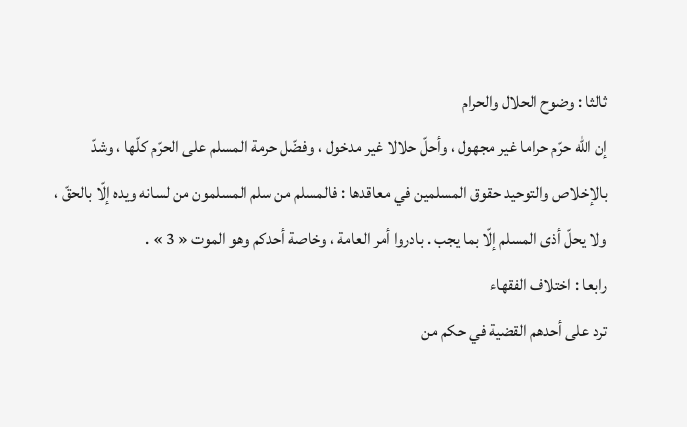ثالثا : وضوح الحلال والحرام
إن الله حرّم حراما غير مجهول ، وأحلّ حلالا غير مدخول ، وفضّل حرمة المسلم على الحرّم كلّها ، وشدّ بالإخلاص والتوحيد حقوق المسلمين في معاقدها : فالمسلم من سلم المسلمون من لسانه ويده إلّا بالحقّ ، ولا يحلّ أذى المسلم إلّا بما يجب . بادروا أمر العامة ، وخاصة أحدكم وهو الموت « 3 » .
رابعا : اختلاف الفقهاء
ترد على أحدهم القضية في حكم من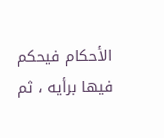الأحكام فيحكم فيها برأيه ، ثم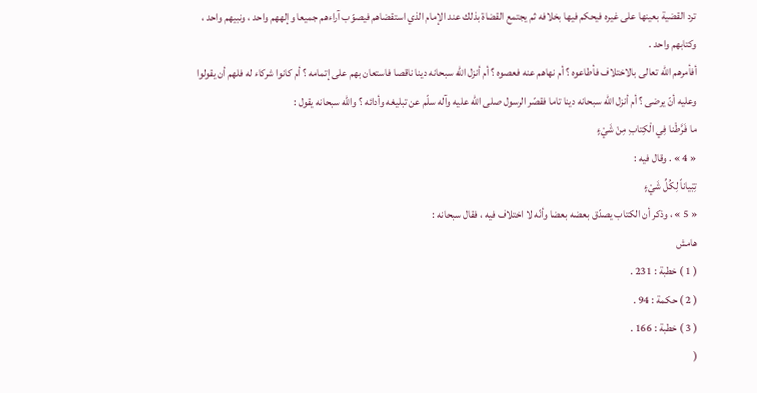ترد القضية بعينها على غيره فيحكم فيها بخلافه ثم يجتمع القضاة بذلك عند الإمام الذي استقضاهم فيصوّب آراءهم جميعا وإلههم واحد ، ونبيهم واحد ، وكتابهم واحد .
أفأمرهم الله تعالى بالاختلاف فأطاعوه ؟ أم نهاهم عنه فعصوه ؟ أم أنزل الله سبحانه دينا ناقصا فاستعان بهم على إتمامه ؟ أم كانوا شركاء له فلهم أن يقولوا وعليه أنّ يرضى ؟ أم أنزل الله سبحانه دينا تاما فقصّر الرسول صلى اللّه عليه وآله سلّم عن تبليغه وأدائه ؟ والله سبحانه يقول :
ما فَرَّطْنا فِي الْكِتابِ مِنْ شَيْءٍ
« 4 » . وقال فيه :
تِبْياناً لِكُلِّ شَيْءٍ
« 5 » ، وذكر أن الكتاب يصدّق بعضه بعضا وأنّه لا اختلاف فيه ، فقال سبحانه :
هامش
( 1 ) خطبة : 231 .
( 2 ) حكمة : 94 .
( 3 ) خطبة : 166 .
(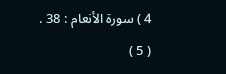4 ) سورة الأنعام : 38 .
( 5 )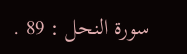سورة النحل : 89 .